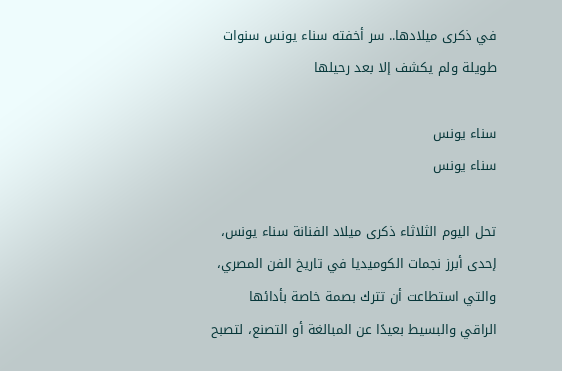في ذكرى ميلادها.. سر أخفته سناء يونس سنوات طويلة ولم يكشف إلا بعد رحيلها

سناء يونس
سناء يونس

تحل اليوم الثلاثاء ذكرى ميلاد الفنانة سناء يونس، إحدى أبرز نجمات الكوميديا في تاريخ الفن المصري، والتي استطاعت أن تترك بصمة خاصة بأدائها الراقي والبسيط بعيدًا عن المبالغة أو التصنع، لتصبح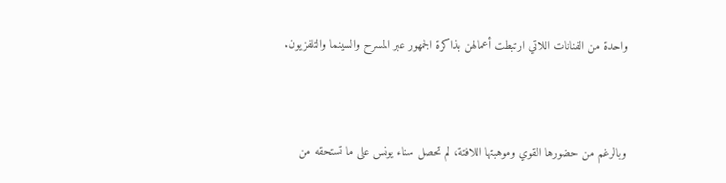واحدة من الفنانات اللاتي ارتبطت أعمالهن بذاكرة الجمهور عبر المسرح والسينما والتلفزيون.



وبالرغم من حضورها القوي وموهبتها اللافتة، لم تحصل سناء يونس على ما تستحقه من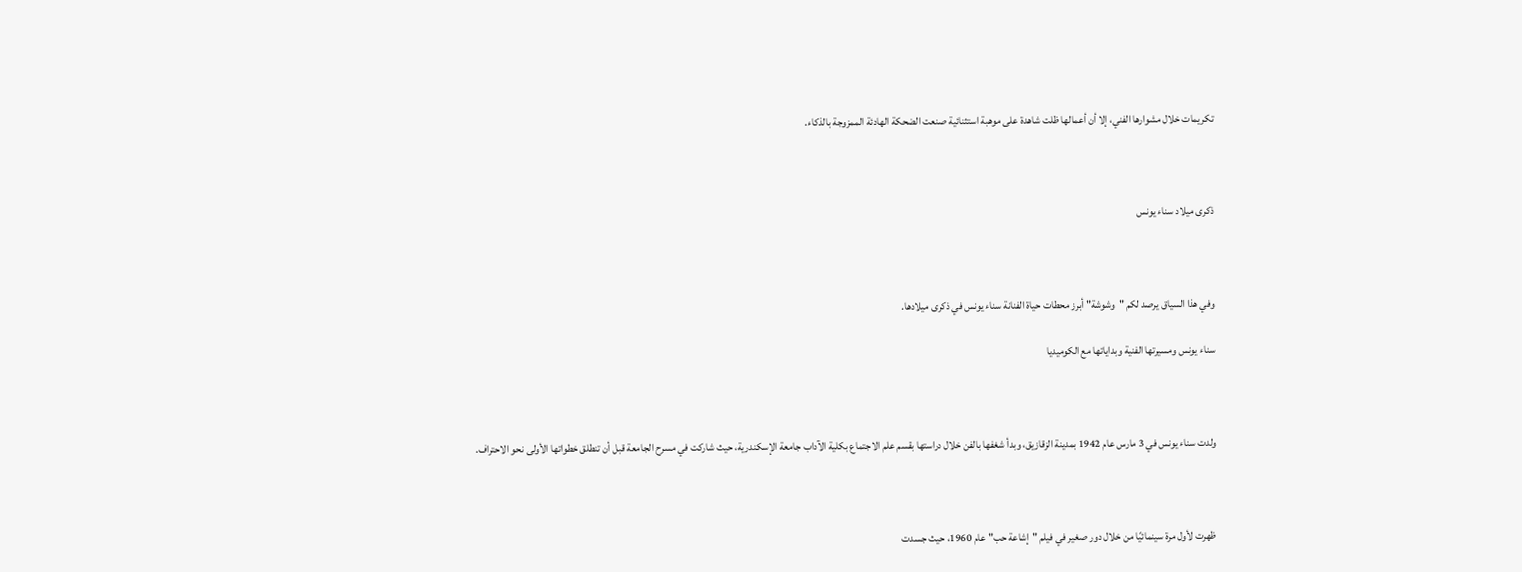تكريمات خلال مشوارها الفني، إلا أن أعمالها ظلت شاهدة على موهبة استثنائية صنعت الضحكة الهادئة الممزوجة بالذكاء.



ذكرى ميلاد سناء يونس



وفي هذا السياق يرصد لكم "وشوشة" أبرز محطات حياة الفنانة سناء يونس في ذكرى ميلادها.

سناء يونس ومسيرتها الفنية وبداياتها مع الكوميديا



ولدت سناء يونس في 3 مارس عام 1942 بمدينة الزقازيق، وبدأ شغفها بالفن خلال دراستها بقسم علم الاجتماع بكلية الآداب جامعة الإسكندرية، حيث شاركت في مسرح الجامعة قبل أن تنطلق خطواتها الأولى نحو الاحتراف.



ظهرت لأول مرة سينمائيًا من خلال دور صغير في فيلم "إشاعة حب" عام 1960، حيث جسدت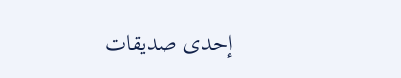إحدى صديقات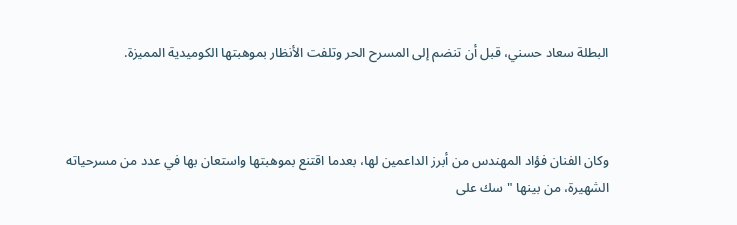البطلة سعاد حسني، قبل أن تنضم إلى المسرح الحر وتلفت الأنظار بموهبتها الكوميدية المميزة.



وكان الفنان فؤاد المهندس من أبرز الداعمين لها، بعدما اقتنع بموهبتها واستعان بها في عدد من مسرحياته الشهيرة، من بينها "سك على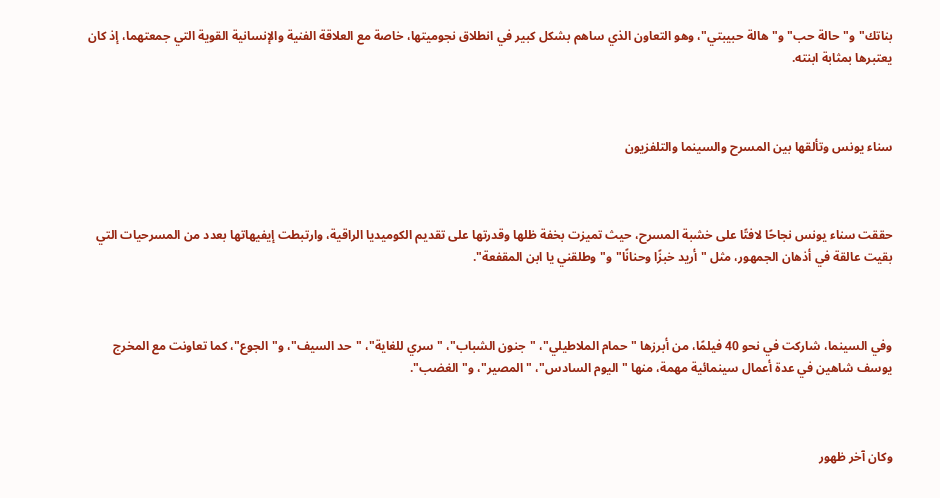بناتك" و"حالة حب" و"هالة حبيبتي"، وهو التعاون الذي ساهم بشكل كبير في انطلاق نجوميتها، خاصة مع العلاقة الفنية والإنسانية القوية التي جمعتهما، إذ كان يعتبرها بمثابة ابنته.



سناء يونس وتألقها بين المسرح والسينما والتلفزيون



حققت سناء يونس نجاحًا لافتًا على خشبة المسرح، حيث تميزت بخفة ظلها وقدرتها على تقديم الكوميديا الراقية، وارتبطت إيفيهاتها بعدد من المسرحيات التي بقيت عالقة في أذهان الجمهور، مثل "أريد خبزًا وحنانًا" و"وطلقني يا ابن المقفعة".



وفي السينما، شاركت في نحو 40 فيلمًا، من أبرزها "حمام الملاطيلي"، "جنون الشباب"، "سري للغاية"، "حد السيف"، و"الجوع"، كما تعاونت مع المخرج يوسف شاهين في عدة أعمال سينمائية مهمة، منها "اليوم السادس"، "المصير"، و"الغضب".



وكان آخر ظهور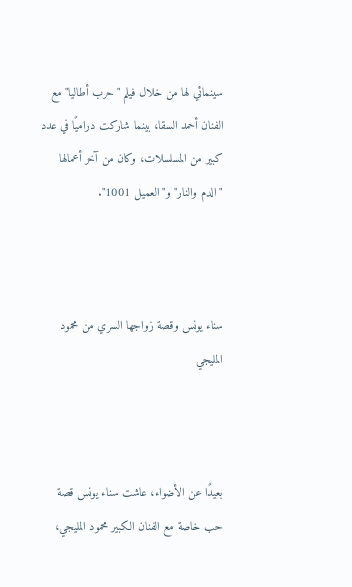سينمائي لها من خلال فيلم "حرب أطاليا" مع الفنان أحمد السقا، بينما شاركت دراميًا في عدد كبير من المسلسلات، وكان من آخر أعمالها "الدم والنار" و"العميل 1001".



سناء يونس وقصة زواجها السري من محمود المليجي



بعيدًا عن الأضواء، عاشت سناء يونس قصة حب خاصة مع الفنان الكبير محمود المليجي،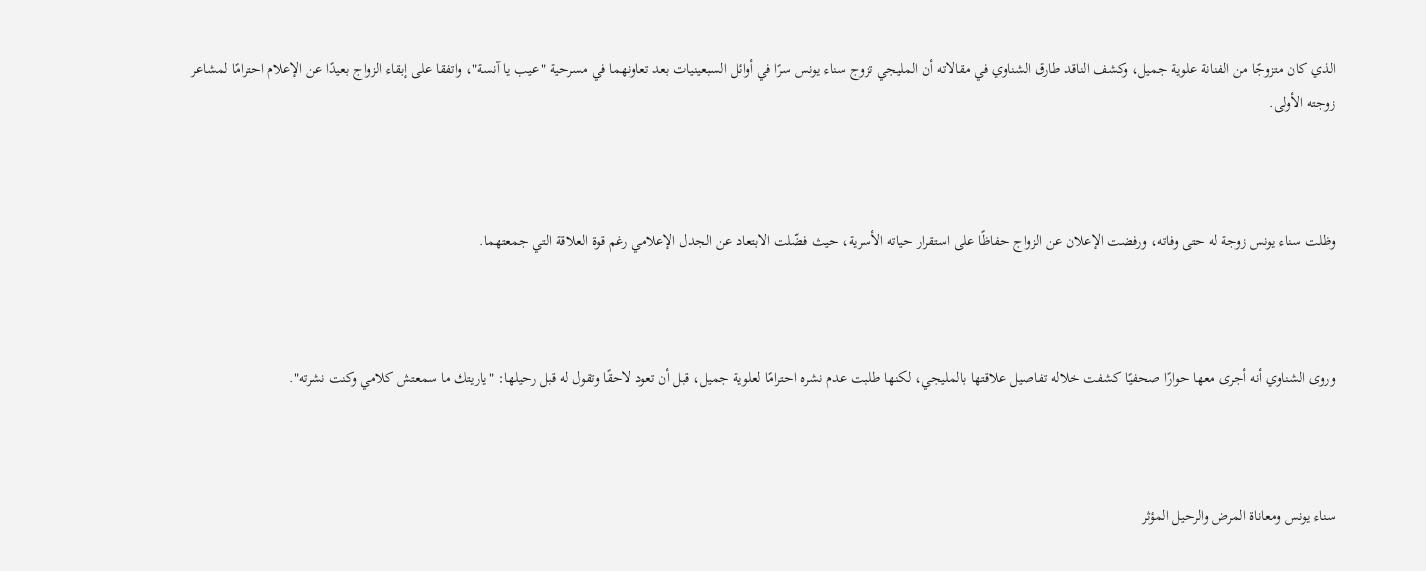الذي كان متزوجًا من الفنانة علوية جميل، وكشف الناقد طارق الشناوي في مقالاته أن المليجي تزوج سناء يونس سرًا في أوائل السبعينيات بعد تعاونهما في مسرحية "عيب يا آنسة"، واتفقا على إبقاء الزواج بعيدًا عن الإعلام احترامًا لمشاعر زوجته الأولى.



وظلت سناء يونس زوجة له حتى وفاته، ورفضت الإعلان عن الزواج حفاظًا على استقرار حياته الأسرية، حيث فضّلت الابتعاد عن الجدل الإعلامي رغم قوة العلاقة التي جمعتهما.



وروى الشناوي أنه أجرى معها حوارًا صحفيًا كشفت خلاله تفاصيل علاقتها بالمليجي، لكنها طلبت عدم نشره احترامًا لعلوية جميل، قبل أن تعود لاحقًا وتقول له قبل رحيلها: "ياريتك ما سمعتش كلامي وكنت نشرته".



سناء يونس ومعاناة المرض والرحيل المؤثر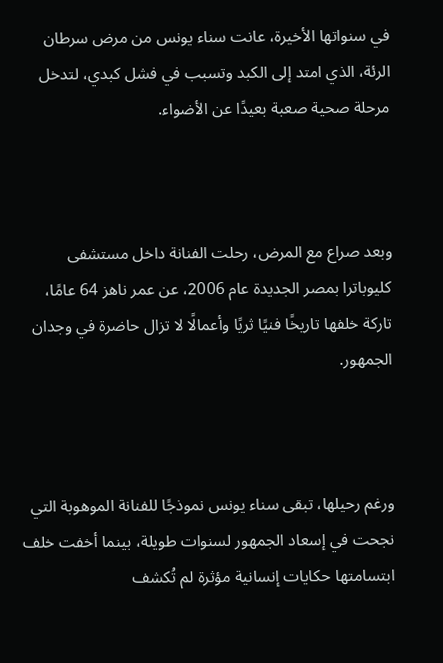في سنواتها الأخيرة، عانت سناء يونس من مرض سرطان الرئة، الذي امتد إلى الكبد وتسبب في فشل كبدي، لتدخل مرحلة صحية صعبة بعيدًا عن الأضواء.



وبعد صراع مع المرض، رحلت الفنانة داخل مستشفى كليوباترا بمصر الجديدة عام 2006، عن عمر ناهز 64 عامًا، تاركة خلفها تاريخًا فنيًا ثريًا وأعمالًا لا تزال حاضرة في وجدان الجمهور.



ورغم رحيلها، تبقى سناء يونس نموذجًا للفنانة الموهوبة التي نجحت في إسعاد الجمهور لسنوات طويلة، بينما أخفت خلف ابتسامتها حكايات إنسانية مؤثرة لم تُكشف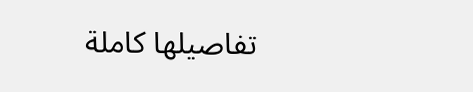تفاصيلها كاملة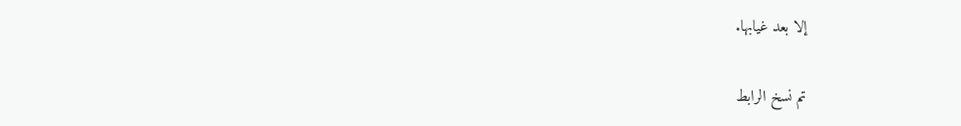إلا بعد غيابها.

تم نسخ الرابط